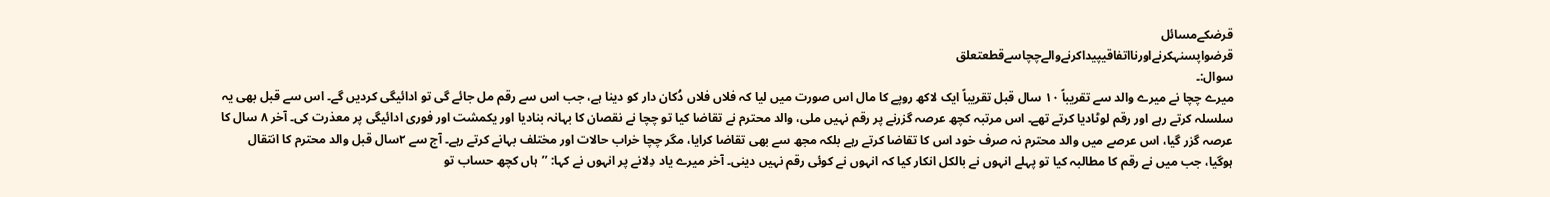قرضکےمسائل
قرضواپسنہکرنےاورنااتفاقیپیداکرنےوالےچچاسےقطعتعلق
سوال:۔
میرے چچا نے میرے والد سے تقریباً ۱۰ سال قبل تقریباً ایک لاکھ روپے کا مال اس صورت میں لیا کہ فلاں فلاں دُکان دار کو دینا ہے، جب اس سے رقم مل جائے گی تو ادائیگی کردیں گے۔ اس سے قبل بھی یہ سلسلہ کرتے رہے اور رقم لوٹادیا کرتے تھے۔ اس مرتبہ کچھ عرصہ گزرنے پر رقم نہیں ملی، والد محترم نے تقاضا کیا تو چچا نے نقصان کا بہانہ بنادیا اور یکمشت اور فوری ادائیگی پر معذرت کی۔ آخر ۸ سال کا عرصہ گزر گیا، اس عرصے میں والد محترم نہ صرف خود اس کا تقاضا کرتے رہے بلکہ مجھ سے بھی تقاضا کرایا، مگر چچا خراب حالات اور مختلف بہانے کرتے رہے۔ آج سے ۲سال قبل والد محترم کا انتقال ہوگیا، جب میں نے رقم کا مطالبہ کیا تو پہلے انہوں نے بالکل انکار کیا کہ انہوں نے کوئی رقم نہیں دینی۔ آخر میرے یاد دِلانے پر انہوں نے کہا: ’’ہاں کچھ حساب تو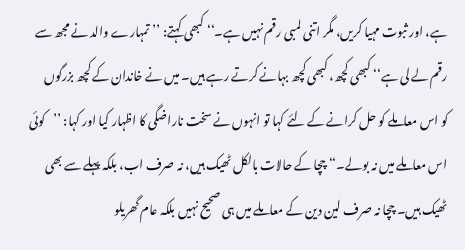ہے، اور ثبوت مہیا کریں، مگر اتنی لمبی رقم نہیں ہے۔‘‘ کبھی کہتے: ’’تمہارے والد نے مجھ سے رقم لے لی ہے‘‘ کبھی کچھ، کبھی کچھ بہانے کرتے رہے ہیں۔ میں نے خاندان کے کچھ بزرگوں کو اس معاملے کو حل کرانے کے لئے کہا تو انہوں نے سخت ناراضگی کا اظہار کیا اور کہا: ’’کوئی اس معاملے میں نہ بولے۔‘‘ چچا کے حالات بالکل ٹھیک ہیں، نہ صرف اب، بلکہ پہلے سے بھی ٹھیک ہیں۔ چچا نہ صرف لین دین کے معاملے میں ہی صحیح نہیں بلکہ عام گھریلو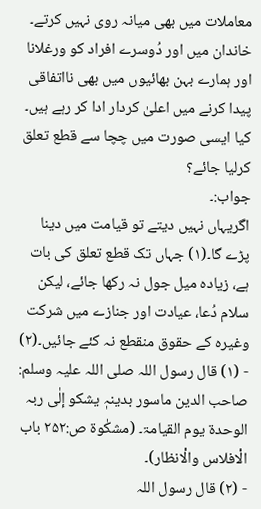معاملات میں بھی میانہ روی نہیں کرتے۔ خاندان میں اور دُوسرے افراد کو ورغلانا اور ہمارے بہن بھائیوں میں بھی نااتفاقی پیدا کرنے میں اعلیٰ کردار ادا کر رہے ہیں۔ کیا ایسی صورت میں چچا سے قطع تعلق کرلیا جائے؟
جواب:۔
اگریہاں نہیں دیتے تو قیامت میں دینا پڑے گا۔(۱) جہاں تک قطع تعلق کی بات ہے، زیادہ میل جول نہ رکھا جائے، لیکن سلام دُعا، عیادت اور جنازے میں شرکت وغیرہ کے حقوق منقطع نہ کئے جائیں۔(۲)
- (۱) قال رسول اللہ صلی اللہ علیہ وسلم: صاحب الدین ماسور بدینہٖ یشکو إلٰی ربہ الوحدۃ یوم القیامۃ۔ (مشکٰوۃ ص:۲۵۲ باب الْافلاس والْانظار)۔
- (۲) قال رسول اللہ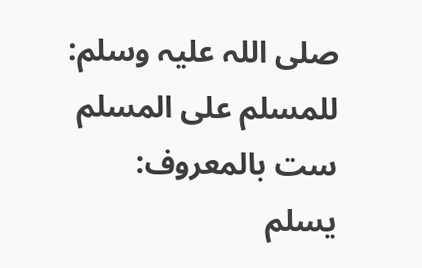صلی اللہ علیہ وسلم: للمسلم علی المسلم ست بالمعروف: یسلم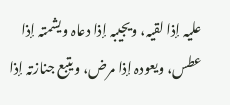علیہ إذا لقیہ، ویجیبہ إذا دعاہ ویشمتہ إذا عطس، ویعودہ إذا مرض، ویتبع جنازتہ إذا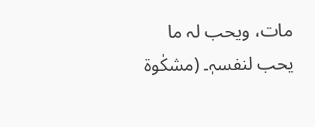مات، ویحب لہ ما یحب لنفسہٖ۔ (مشکٰوۃ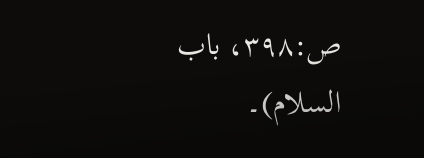ص:۳۹۸، باب السلام)۔